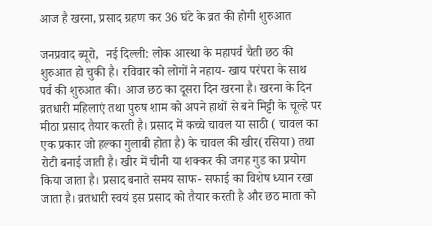आज है खरना, प्रसाद ग्रहण कर 36 घंटे के व्रत की होगी शुरुआत

जनप्रवाद ब्यूरो,  नई दिल्ली: लोक आस्था के महापर्व चैती छठ की शुरुआत हो चुकी है। रविवार को लोगों ने नहाय- खाय परंपरा के साथ पर्व की शुरुआत की। आज छठ का दूसरा दिन खरना है। खरना के दिन व्रतधारी महिलाएं तथा पुरुष शाम को अपने हाथों से बने मिट्टी के चूल्हे पर मीठा प्रसाद तैयार करती है। प्रसाद में कच्चे चावल या साठी ( चावल का एक प्रकार जो हल्का गुलाबी होता है) के चावल की खीर(रसिया) तथा रोटी बनाई जाती है। खीर में चीनी या शक्कर की जगह गुड का प्रयोग किया जाता है। प्रसाद बनाते समय साफ- सफाई का विशेष ध्यान रखा जाता है। व्रतधारी स्वयं इस प्रसाद को तैयार करती है और छठ माता को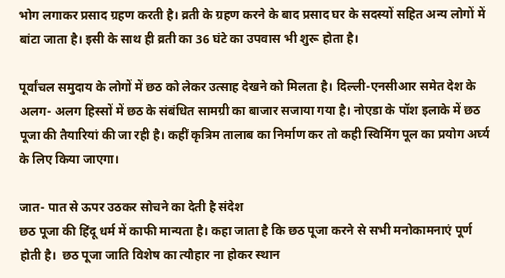भोग लगाकर प्रसाद ग्रहण करती है। व्रती के ग्रहण करने के बाद प्रसाद घर के सदस्यों सहित अन्य लोगों में बांटा जाता है। इसी के साथ ही व्रती का 36 घंटे का उपवास भी शुरू होता है।

पूर्वांचल समुदाय के लोगों में छठ को लेकर उत्साह देखने को मिलता है। दिल्ली-एनसीआर समेत देश के अलग- अलग हिस्सों में छठ के संबंधित सामग्री का बाजार सजाया गया है। नोएडा के पॉश इलाके में छठ पूजा की तैयारियां की जा रही है। कहीं कृत्रिम तालाब का निर्माण कर तो कही स्विमिंग पूल का प्रयोग अर्घ्य के लिए किया जाएगा।

जात- पात से ऊपर उठकर सोचने का देती है संदेश
छठ पूजा की हिंदू धर्म में काफी मान्यता है। कहा जाता है कि छठ पूजा करने से सभी मनोकामनाएं पूर्ण होती है।  छठ पूजा जाति विशेष का त्यौहार ना होकर स्थान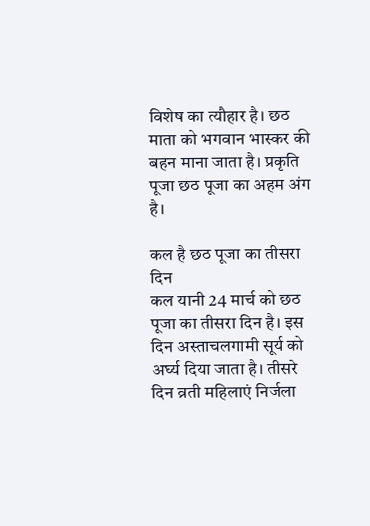विशेष का त्यौहार है। छठ माता को भगवान भास्कर की बहन माना जाता है। प्रकृति पूजा छठ पूजा का अहम अंग है।

कल है छठ पूजा का तीसरा दिन
कल यानी 24 मार्च को छठ पूजा का तीसरा दिन है। इस दिन अस्ताचलगामी सूर्य को अर्घ्य दिया जाता है। तीसरे दिन व्रती महिलाएं निर्जला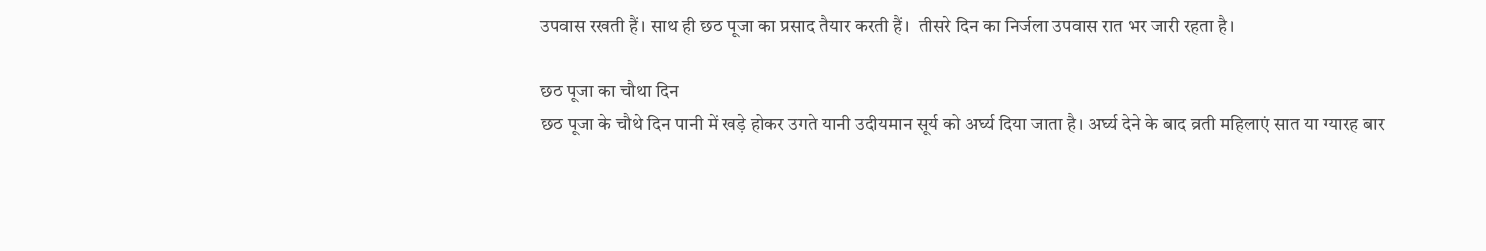उपवास रखती हैं। साथ ही छठ पूजा का प्रसाद तैयार करती हैं।  तीसरे दिन का निर्जला उपवास रात भर जारी रहता है।

छठ पूजा का चौथा दिन
छठ पूजा के चौथे दिन पानी में खड़े होकर उगते यानी उदीयमान सूर्य को अर्घ्य दिया जाता है। अर्घ्य देने के बाद व्रती महिलाएं सात या ग्यारह बार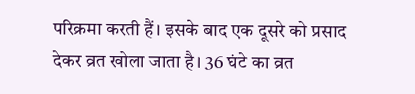परिक्रमा करती हैं। इसके बाद एक दूसरे को प्रसाद देकर व्रत खोला जाता है। 36 घंटे का व्रत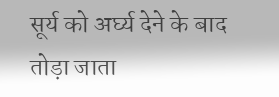सूर्य को अर्घ्य देने के बाद तोड़ा जाता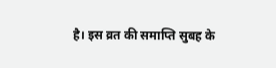है। इस व्रत की समाप्ति सुबह के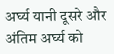अर्घ्य यानी दूसरे और अंतिम अर्घ्य को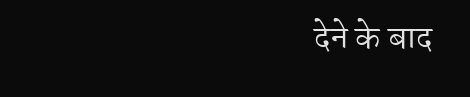देने के बाद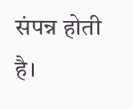संपन्न होती है।